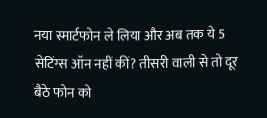नया स्मार्टफोन ले लिया और अब तक ये 5 सेटिंग्स ऑन नहीं कीं? तीसरी वाली से तो दूर बैठे फोन को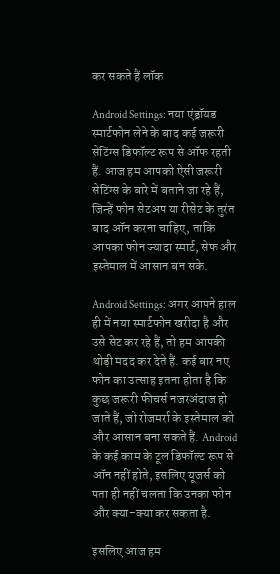कर सकते हैं लॉक

Android Settings: नया एंड्रॉयड स्मार्टफोन लेने के बाद कई जरूरी सेटिंग्स डिफॉल्ट रूप से ऑफ रहती हैं. आज हम आपको ऐसी जरूरी सेटिंग्स के बारे में बताने जा रहे हैं, जिन्हें फोन सेटअप या रीसेट के तुरंत बाद ऑन करना चाहिए, ताकि आपका फोन ज्यादा स्मार्ट, सेफ और इस्तेमाल में आसान बन सके.

Android Settings: अगर आपने हाल ही में नया स्मार्टफोन खरीदा है और उसे सेट कर रहे हैं, तो हम आपकी थोड़ी मदद कर देते हैं. कई बार नए फोन का उत्साह इतना होता है कि कुछ जरूरी फीचर्स नजरअंदाज हो जाते हैं, जो रोजमर्रा के इस्तेमाल को और आसान बना सकते हैं. Android के कई काम के टूल डिफॉल्ट रूप से ऑन नहीं होते, इसलिए यूजर्स को पता ही नहीं चलता कि उनका फोन और क्या-क्या कर सकता है.

इसलिए आज हम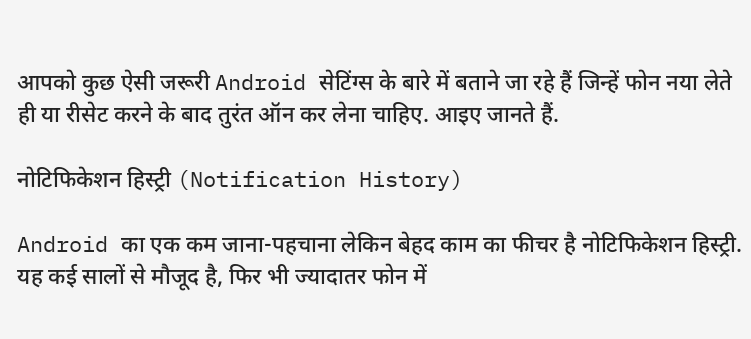आपको कुछ ऐसी जरूरी Android सेटिंग्स के बारे में बताने जा रहे हैं जिन्हें फोन नया लेते ही या रीसेट करने के बाद तुरंत ऑन कर लेना चाहिए. आइए जानते हैं.

नोटिफिकेशन हिस्ट्री (Notification History)

Android का एक कम जाना-पहचाना लेकिन बेहद काम का फीचर है नोटिफिकेशन हिस्ट्री. यह कई सालों से मौजूद है, फिर भी ज्यादातर फोन में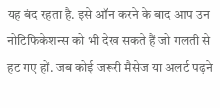यह बंद रहता है. इसे ऑन करने के बाद आप उन नोटिफिकेशन्स को भी देख सकते हैं जो गलती से हट गए हों. जब कोई जरूरी मैसेज या अलर्ट पढ़ने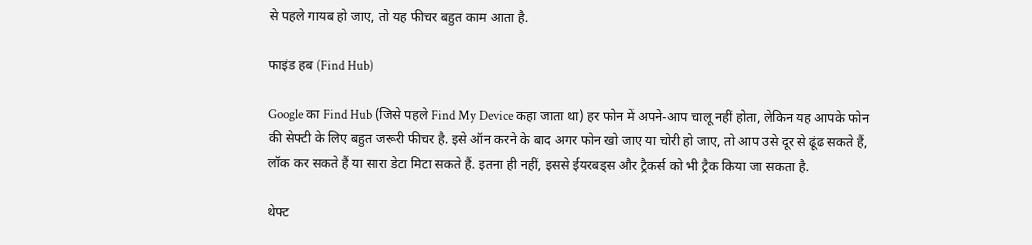से पहले गायब हो जाए, तो यह फीचर बहुत काम आता है.

फाइंड हब (Find Hub)

Google का Find Hub (जिसे पहले Find My Device कहा जाता था) हर फोन में अपने-आप चालू नहीं होता, लेकिन यह आपके फोन की सेफ्टी के लिए बहुत जरूरी फीचर है. इसे ऑन करने के बाद अगर फोन खो जाए या चोरी हो जाए, तो आप उसे दूर से ढूंढ सकते हैं, लॉक कर सकते हैं या सारा डेटा मिटा सकते हैं. इतना ही नहीं, इससे ईयरबड्स और ट्रैकर्स को भी ट्रैक किया जा सकता है.

थेफ्ट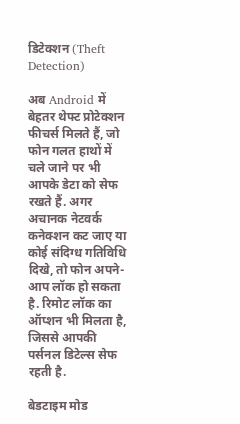डिटेक्शन (Theft Detection)

अब Android में बेहतर थेफ्ट प्रोटेक्शन फीचर्स मिलते हैं, जो फोन गलत हाथों में चले जाने पर भी आपके डेटा को सेफ रखते हैं. अगर अचानक नेटवर्क कनेक्शन कट जाए या कोई संदिग्ध गतिविधि दिखे, तो फोन अपने-आप लॉक हो सकता है. रिमोट लॉक का ऑप्शन भी मिलता है, जिससे आपकी पर्सनल डिटेल्स सेफ रहती है.

बेडटाइम मोड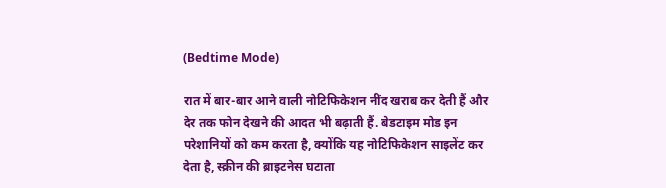(Bedtime Mode)

रात में बार-बार आने वाली नोटिफिकेशन नींद खराब कर देती हैं और देर तक फोन देखने की आदत भी बढ़ाती हैं. बेडटाइम मोड इन परेशानियों को कम करता है, क्योंकि यह नोटिफिकेशन साइलेंट कर देता है, स्क्रीन की ब्राइटनेस घटाता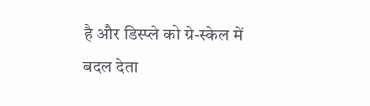है और डिस्प्ले को ग्रे-स्केल में बदल देता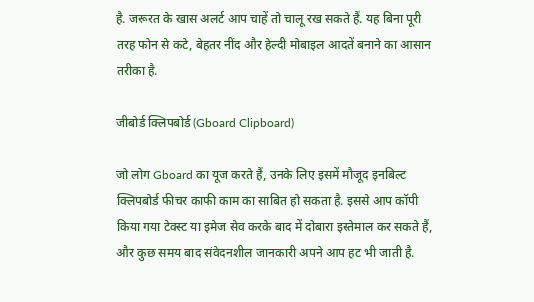है. जरूरत के खास अलर्ट आप चाहें तो चालू रख सकते हैं. यह बिना पूरी तरह फोन से कटे, बेहतर नींद और हेल्दी मोबाइल आदतें बनाने का आसान तरीका है.

जीबोर्ड क्लिपबोर्ड (Gboard Clipboard)

जो लोग Gboard का यूज करते हैं, उनके लिए इसमें मौजूद इनबिल्ट क्लिपबोर्ड फीचर काफी काम का साबित हो सकता है. इससे आप कॉपी किया गया टेक्स्ट या इमेज सेव करके बाद में दोबारा इस्तेमाल कर सकते हैं, और कुछ समय बाद संवेदनशील जानकारी अपने आप हट भी जाती है.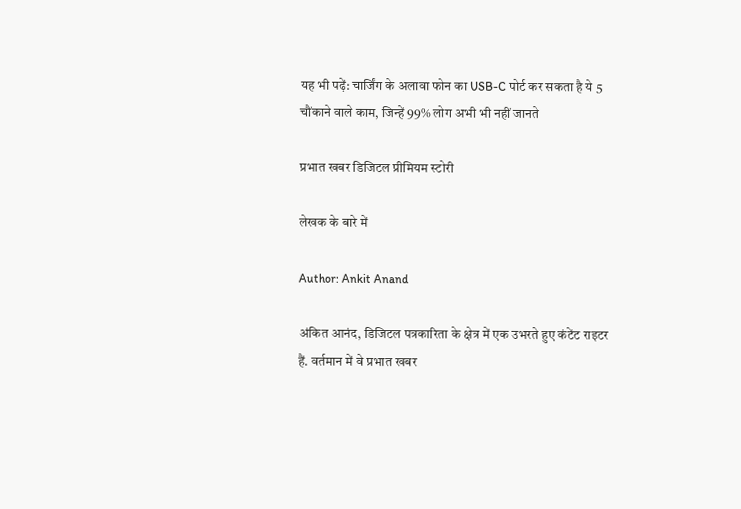यह भी पढ़ें: चार्जिंग के अलावा फोन का USB-C पोर्ट कर सकता है ये 5 चौंकाने वाले काम, जिन्हें 99% लोग अभी भी नहीं जानते

प्रभात खबर डिजिटल प्रीमियम स्टोरी

लेखक के बारे में

Author: Ankit Anand

अंकित आनंद, डिजिटल पत्रकारिता के क्षेत्र में एक उभरते हुए कंटेंट राइटर हैं. वर्तमान में वे प्रभात खबर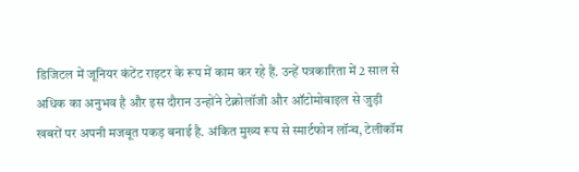डिजिटल में जूनियर कंटेंट राइटर के रूप में काम कर रहे हैं. उन्हें पत्रकारिता में 2 साल से अधिक का अनुभव है और इस दौरान उन्होंने टेक्नोलॉजी और ऑटोमोबाइल से जुड़ी खबरों पर अपनी मजबूत पकड़ बनाई है. अंकित मुख्य रूप से स्मार्टफोन लॉन्च, टेलीकॉम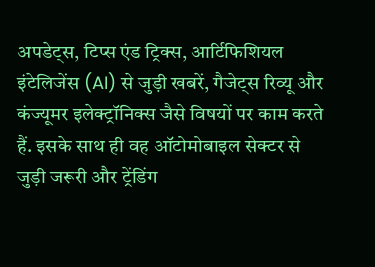अपडेट्स, टिप्स एंड ट्रिक्स, आर्टिफिशियल इंटेलिजेंस (AI) से जुड़ी खबरें, गैजेट्स रिव्यू और कंज्यूमर इलेक्ट्रॉनिक्स जैसे विषयों पर काम करते हैं. इसके साथ ही वह ऑटोमोबाइल सेक्टर से जुड़ी जरूरी और ट्रेंडिंग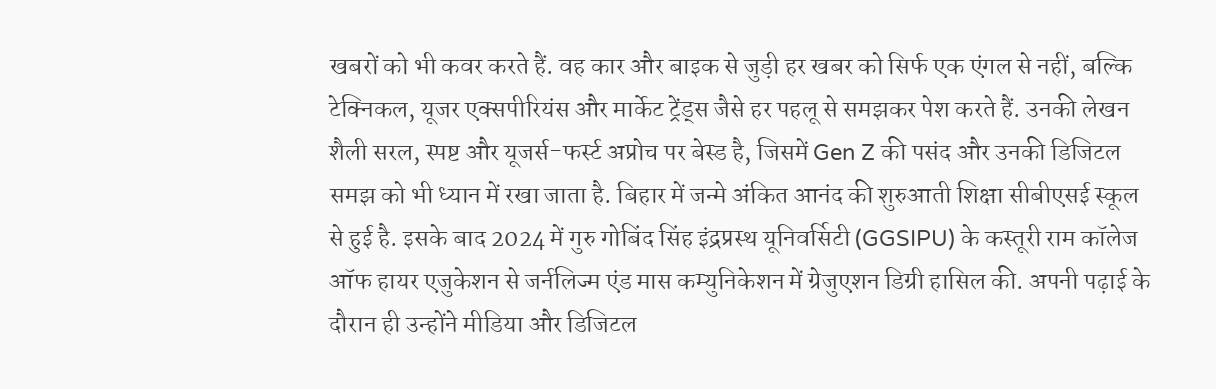खबरों को भी कवर करते हैं. वह कार और बाइक से जुड़ी हर खबर को सिर्फ एक एंगल से नहीं, बल्कि टेक्निकल, यूजर एक्सपीरियंस और मार्केट ट्रेंड्स जैसे हर पहलू से समझकर पेश करते हैं. उनकी लेखन शैली सरल, स्पष्ट और यूजर्स-फर्स्ट अप्रोच पर बेस्ड है, जिसमें Gen Z की पसंद और उनकी डिजिटल समझ को भी ध्यान में रखा जाता है. बिहार में जन्मे अंकित आनंद की शुरुआती शिक्षा सीबीएसई स्कूल से हुई है. इसके बाद 2024 में गुरु गोबिंद सिंह इंद्रप्रस्थ यूनिवर्सिटी (GGSIPU) के कस्तूरी राम कॉलेज ऑफ हायर एजुकेशन से जर्नलिज्म एंड मास कम्युनिकेशन में ग्रेजुएशन डिग्री हासिल की. अपनी पढ़ाई के दौरान ही उन्होंने मीडिया और डिजिटल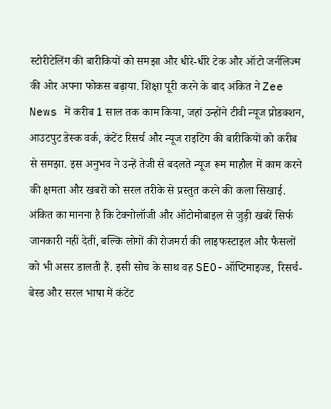स्टोरीटेलिंग की बारीकियों को समझा और धीरे-धीरे टेक और ऑटो जर्नलिज्म की ओर अपना फोकस बढ़ाया. शिक्षा पूरी करने के बाद अंकित ने Zee News में करीब 1 साल तक काम किया, जहां उन्होंने टीवी न्यूज प्रोडक्शन, आउटपुट डेस्क वर्क, कंटेंट रिसर्च और न्यूज राइटिंग की बारीकियों को करीब से समझा. इस अनुभव ने उन्हें तेजी से बदलते न्यूज रूम माहौल में काम करने की क्षमता और खबरों को सरल तरीके से प्रस्तुत करने की कला सिखाई. अंकित का मानना है कि टेक्नोलॉजी और ऑटोमोबाइल से जुड़ी खबरें सिर्फ जानकारी नहीं देतीं, बल्कि लोगों की रोजमर्रा की लाइफस्टाइल और फैसलों को भी असर डालती हैं. इसी सोच के साथ वह SEO-ऑप्टिमाइज्ड, रिसर्च-बेस्ड और सरल भाषा में कंटेंट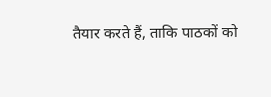तैयार करते हैं, ताकि पाठकों को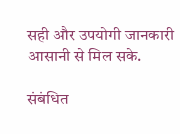सही और उपयोगी जानकारी आसानी से मिल सके.

संबंधित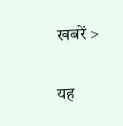खबरें >

यह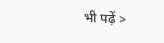भी पढ़ें >